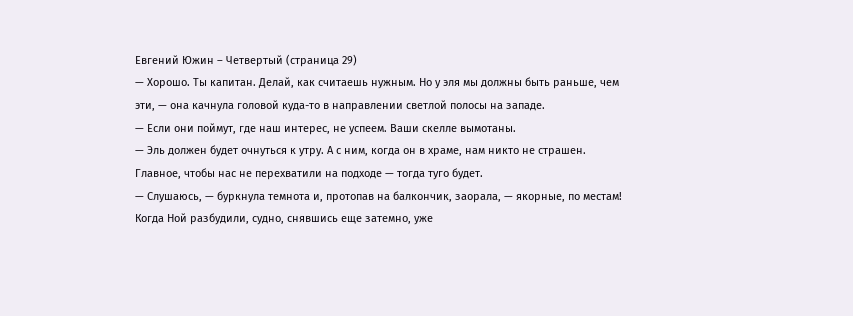Евгений Южин – Четвертый (страница 29)
— Хорошо. Ты капитан. Делай, как считаешь нужным. Но у эля мы должны быть раньше, чем эти, — она качнула головой куда-то в направлении светлой полосы на западе.
— Если они поймут, где наш интерес, не успеем. Ваши скелле вымотаны.
— Эль должен будет очнуться к утру. А с ним, когда он в храме, нам никто не страшен. Главное, чтобы нас не перехватили на подходе — тогда туго будет.
— Слушаюсь, — буркнула темнота и, протопав на балкончик, заорала, — якорные, по местам!
Когда Ной разбудили, судно, снявшись еще затемно, уже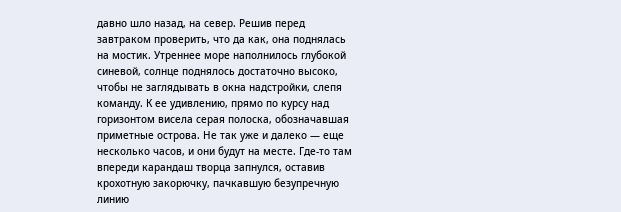давно шло назад, на север. Решив перед завтраком проверить, что да как, она поднялась на мостик. Утреннее море наполнилось глубокой синевой, солнце поднялось достаточно высоко, чтобы не заглядывать в окна надстройки, слепя команду. К ее удивлению, прямо по курсу над горизонтом висела серая полоска, обозначавшая приметные острова. Не так уже и далеко — еще несколько часов, и они будут на месте. Где-то там впереди карандаш творца запнулся, оставив крохотную закорючку, пачкавшую безупречную линию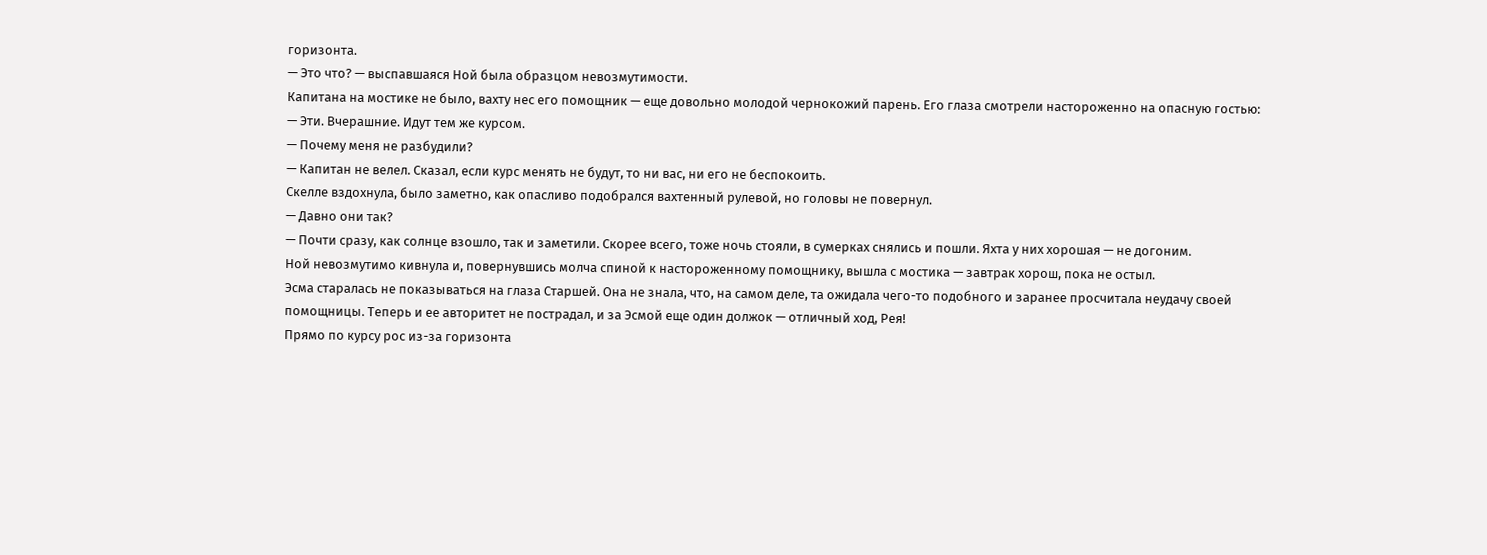горизонта.
— Это что? — выспавшаяся Ной была образцом невозмутимости.
Капитана на мостике не было, вахту нес его помощник — еще довольно молодой чернокожий парень. Его глаза смотрели настороженно на опасную гостью:
— Эти. Вчерашние. Идут тем же курсом.
— Почему меня не разбудили?
— Капитан не велел. Сказал, если курс менять не будут, то ни вас, ни его не беспокоить.
Скелле вздохнула, было заметно, как опасливо подобрался вахтенный рулевой, но головы не повернул.
— Давно они так?
— Почти сразу, как солнце взошло, так и заметили. Скорее всего, тоже ночь стояли, в сумерках снялись и пошли. Яхта у них хорошая — не догоним.
Ной невозмутимо кивнула и, повернувшись молча спиной к настороженному помощнику, вышла с мостика — завтрак хорош, пока не остыл.
Эсма старалась не показываться на глаза Старшей. Она не знала, что, на самом деле, та ожидала чего-то подобного и заранее просчитала неудачу своей помощницы. Теперь и ее авторитет не пострадал, и за Эсмой еще один должок — отличный ход, Рея!
Прямо по курсу рос из-за горизонта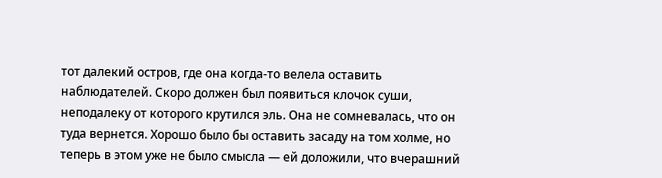тот далекий остров, где она когда-то велела оставить наблюдателей. Скоро должен был появиться клочок суши, неподалеку от которого крутился эль. Она не сомневалась, что он туда вернется. Хорошо было бы оставить засаду на том холме, но теперь в этом уже не было смысла — ей доложили, что вчерашний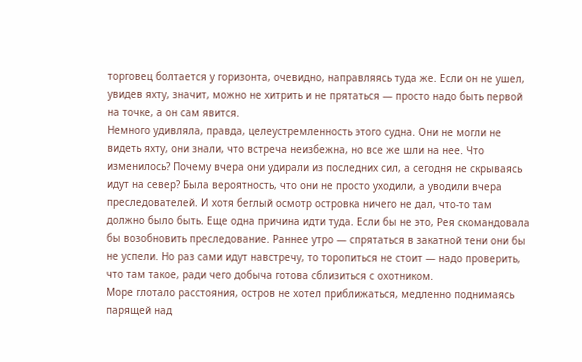торговец болтается у горизонта, очевидно, направляясь туда же. Если он не ушел, увидев яхту, значит, можно не хитрить и не прятаться — просто надо быть первой на точке, а он сам явится.
Немного удивляла, правда, целеустремленность этого судна. Они не могли не видеть яхту, они знали, что встреча неизбежна, но все же шли на нее. Что изменилось? Почему вчера они удирали из последних сил, а сегодня не скрываясь идут на север? Была вероятность, что они не просто уходили, а уводили вчера преследователей. И хотя беглый осмотр островка ничего не дал, что-то там должно было быть. Еще одна причина идти туда. Если бы не это, Рея скомандовала бы возобновить преследование. Раннее утро — спрятаться в закатной тени они бы не успели. Но раз сами идут навстречу, то торопиться не стоит — надо проверить, что там такое, ради чего добыча готова сблизиться с охотником.
Море глотало расстояния, остров не хотел приближаться, медленно поднимаясь парящей над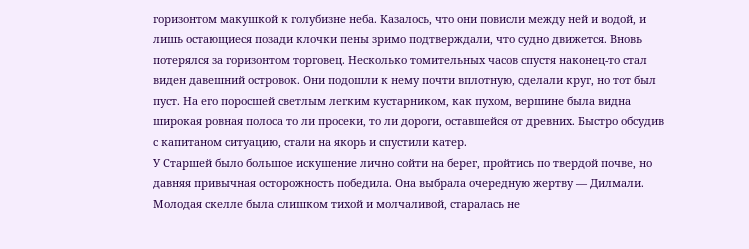горизонтом макушкой к голубизне неба. Казалось, что они повисли между ней и водой, и лишь остающиеся позади клочки пены зримо подтверждали, что судно движется. Вновь потерялся за горизонтом торговец. Несколько томительных часов спустя наконец-то стал виден давешний островок. Они подошли к нему почти вплотную, сделали круг, но тот был пуст. На его поросшей светлым легким кустарником, как пухом, вершине была видна широкая ровная полоса то ли просеки, то ли дороги, оставшейся от древних. Быстро обсудив с капитаном ситуацию, стали на якорь и спустили катер.
У Старшей было большое искушение лично сойти на берег, пройтись по твердой почве, но давняя привычная осторожность победила. Она выбрала очередную жертву — Дилмали. Молодая скелле была слишком тихой и молчаливой, старалась не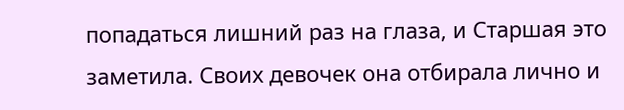попадаться лишний раз на глаза, и Старшая это заметила. Своих девочек она отбирала лично и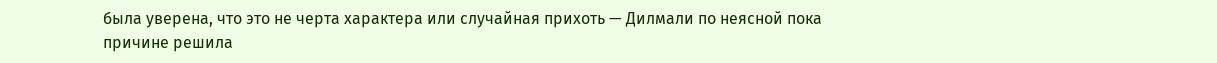была уверена, что это не черта характера или случайная прихоть — Дилмали по неясной пока причине решила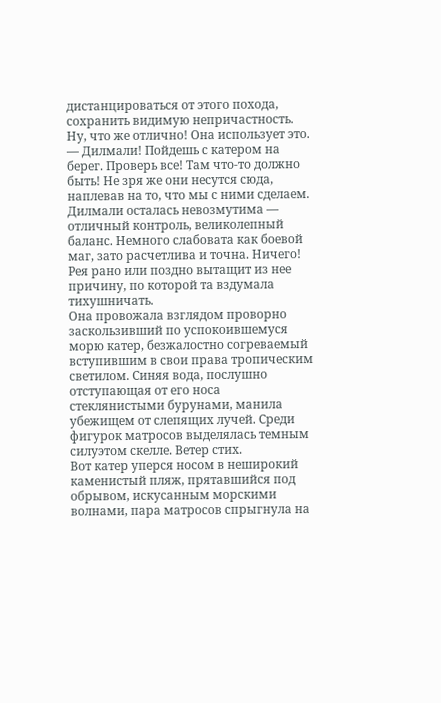дистанцироваться от этого похода, сохранить видимую непричастность. Ну, что же отлично! Она использует это.
— Дилмали! Пойдешь с катером на берег. Проверь все! Там что-то должно быть! Не зря же они несутся сюда, наплевав на то, что мы с ними сделаем.
Дилмали осталась невозмутима — отличный контроль, великолепный баланс. Немного слабовата как боевой маг, зато расчетлива и точна. Ничего! Рея рано или поздно вытащит из нее причину, по которой та вздумала тихушничать.
Она провожала взглядом проворно заскользивший по успокоившемуся морю катер, безжалостно согреваемый вступившим в свои права тропическим светилом. Синяя вода, послушно отступающая от его носа стеклянистыми бурунами, манила убежищем от слепящих лучей. Среди фигурок матросов выделялась темным силуэтом скелле. Ветер стих.
Вот катер уперся носом в неширокий каменистый пляж, прятавшийся под обрывом, искусанным морскими волнами, пара матросов спрыгнула на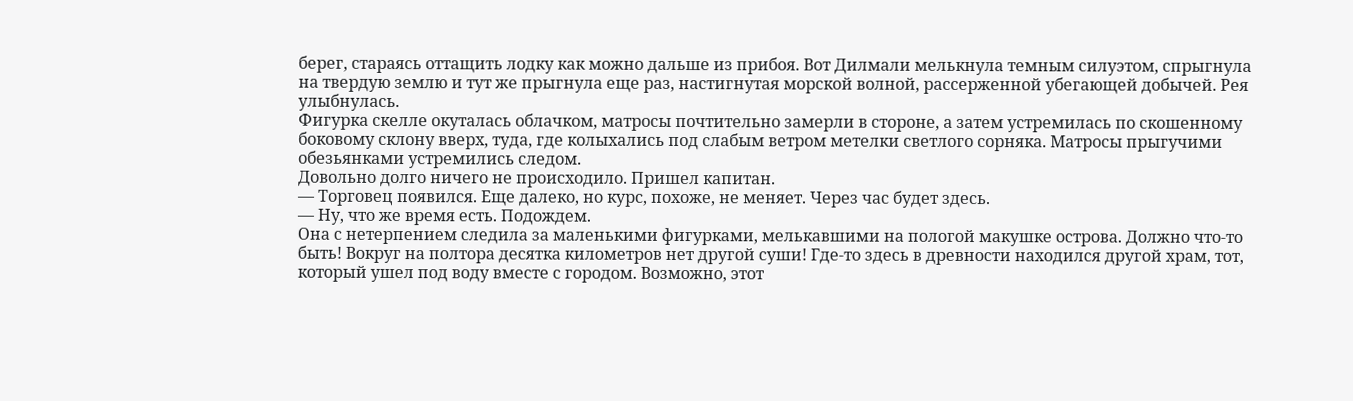берег, стараясь оттащить лодку как можно дальше из прибоя. Вот Дилмали мелькнула темным силуэтом, спрыгнула на твердую землю и тут же прыгнула еще раз, настигнутая морской волной, рассерженной убегающей добычей. Рея улыбнулась.
Фигурка скелле окуталась облачком, матросы почтительно замерли в стороне, а затем устремилась по скошенному боковому склону вверх, туда, где колыхались под слабым ветром метелки светлого сорняка. Матросы прыгучими обезьянками устремились следом.
Довольно долго ничего не происходило. Пришел капитан.
— Торговец появился. Еще далеко, но курс, похоже, не меняет. Через час будет здесь.
— Ну, что же время есть. Подождем.
Она с нетерпением следила за маленькими фигурками, мелькавшими на пологой макушке острова. Должно что-то быть! Вокруг на полтора десятка километров нет другой суши! Где-то здесь в древности находился другой храм, тот, который ушел под воду вместе с городом. Возможно, этот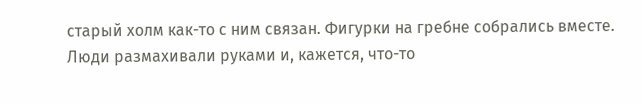старый холм как-то с ним связан. Фигурки на гребне собрались вместе. Люди размахивали руками и, кажется, что-то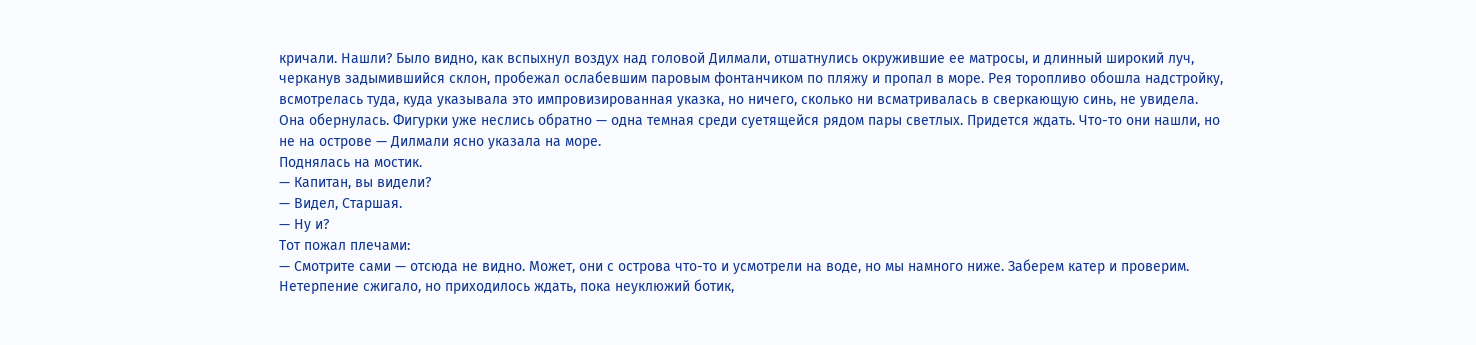кричали. Нашли? Было видно, как вспыхнул воздух над головой Дилмали, отшатнулись окружившие ее матросы, и длинный широкий луч, черканув задымившийся склон, пробежал ослабевшим паровым фонтанчиком по пляжу и пропал в море. Рея торопливо обошла надстройку, всмотрелась туда, куда указывала это импровизированная указка, но ничего, сколько ни всматривалась в сверкающую синь, не увидела. Она обернулась. Фигурки уже неслись обратно — одна темная среди суетящейся рядом пары светлых. Придется ждать. Что-то они нашли, но не на острове — Дилмали ясно указала на море.
Поднялась на мостик.
— Капитан, вы видели?
— Видел, Старшая.
— Ну и?
Тот пожал плечами:
— Смотрите сами — отсюда не видно. Может, они с острова что-то и усмотрели на воде, но мы намного ниже. Заберем катер и проверим.
Нетерпение сжигало, но приходилось ждать, пока неуклюжий ботик,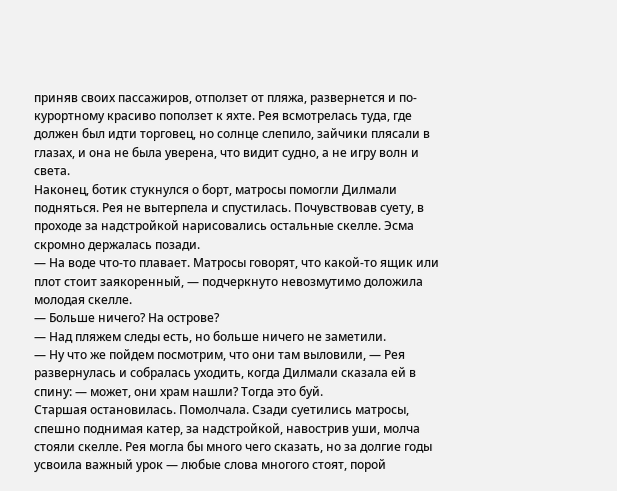приняв своих пассажиров, отползет от пляжа, развернется и по-курортному красиво поползет к яхте. Рея всмотрелась туда, где должен был идти торговец, но солнце слепило, зайчики плясали в глазах, и она не была уверена, что видит судно, а не игру волн и света.
Наконец, ботик стукнулся о борт, матросы помогли Дилмали подняться. Рея не вытерпела и спустилась. Почувствовав суету, в проходе за надстройкой нарисовались остальные скелле. Эсма скромно держалась позади.
— На воде что-то плавает. Матросы говорят, что какой-то ящик или плот стоит заякоренный, — подчеркнуто невозмутимо доложила молодая скелле.
— Больше ничего? На острове?
— Над пляжем следы есть, но больше ничего не заметили.
— Ну что же пойдем посмотрим, что они там выловили, — Рея развернулась и собралась уходить, когда Дилмали сказала ей в спину: — может, они храм нашли? Тогда это буй.
Старшая остановилась. Помолчала. Сзади суетились матросы, спешно поднимая катер, за надстройкой, навострив уши, молча стояли скелле. Рея могла бы много чего сказать, но за долгие годы усвоила важный урок — любые слова многого стоят, порой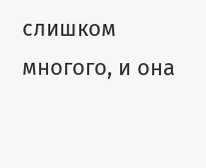слишком многого, и она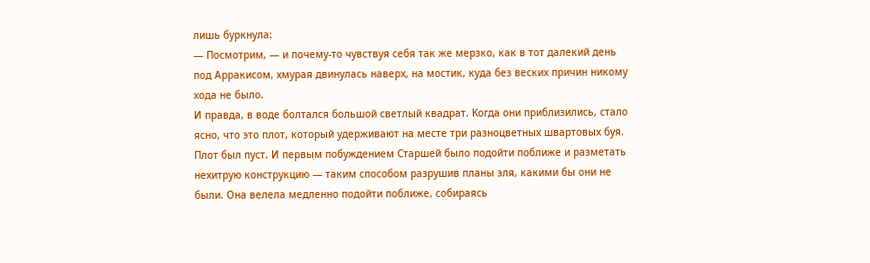лишь буркнула:
— Посмотрим, — и почему-то чувствуя себя так же мерзко, как в тот далекий день под Арракисом, хмурая двинулась наверх, на мостик, куда без веских причин никому хода не было.
И правда, в воде болтался большой светлый квадрат. Когда они приблизились, стало ясно, что это плот, который удерживают на месте три разноцветных швартовых буя. Плот был пуст. И первым побуждением Старшей было подойти поближе и разметать нехитрую конструкцию — таким способом разрушив планы эля, какими бы они не были. Она велела медленно подойти поближе, собираясь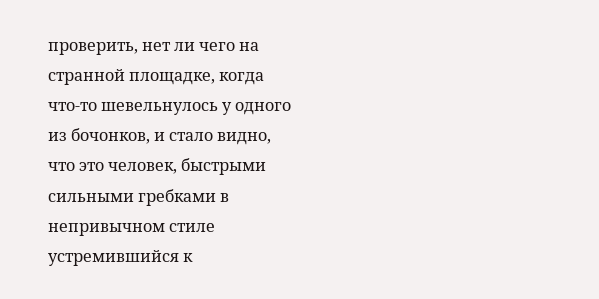проверить, нет ли чего на странной площадке, когда что-то шевельнулось у одного из бочонков, и стало видно, что это человек, быстрыми сильными гребками в непривычном стиле устремившийся к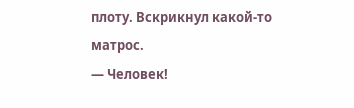плоту. Вскрикнул какой-то матрос.
— Человек!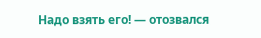Надо взять его! — отозвался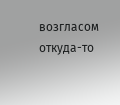возгласом откуда-то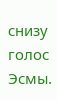снизу голос Эсмы.